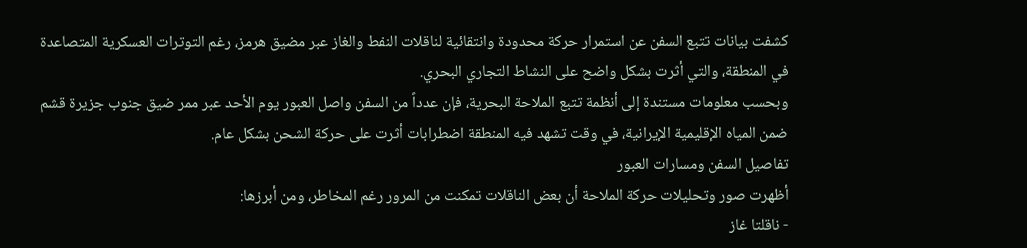كشفت بيانات تتبع السفن عن استمرار حركة محدودة وانتقائية لناقلات النفط والغاز عبر مضيق هرمز، رغم التوترات العسكرية المتصاعدة في المنطقة، والتي أثرت بشكل واضح على النشاط التجاري البحري.
وبحسب معلومات مستندة إلى أنظمة تتبع الملاحة البحرية، فإن عدداً من السفن واصل العبور يوم الأحد عبر ممر ضيق جنوب جزيرة قشم ضمن المياه الإقليمية الإيرانية، في وقت تشهد فيه المنطقة اضطرابات أثرت على حركة الشحن بشكل عام.
تفاصيل السفن ومسارات العبور
أظهرت صور وتحليلات حركة الملاحة أن بعض الناقلات تمكنت من المرور رغم المخاطر، ومن أبرزها:
- ناقلتا غاز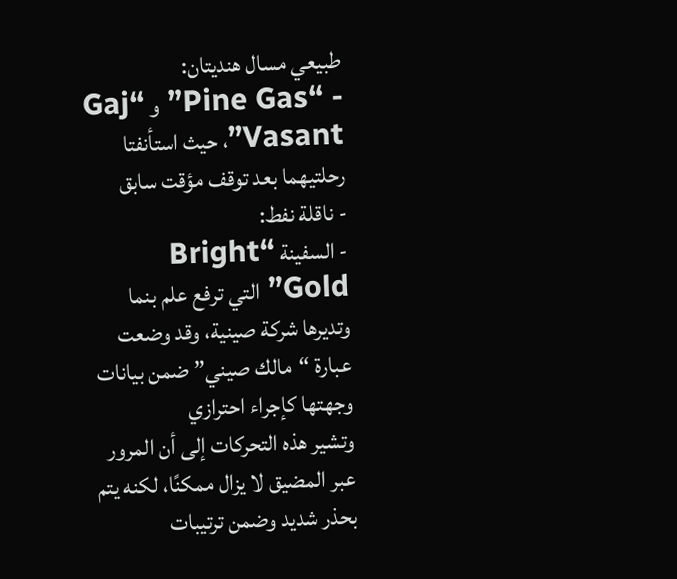طبيعي مسال هنديتان:
- “Pine Gas” و “Gaj Vasant”، حيث استأنفتا رحلتيهما بعد توقف مؤقت سابق
- ناقلة نفط:
- السفينة “Bright Gold” التي ترفع علم بنما وتديرها شركة صينية، وقد وضعت عبارة “مالك صيني” ضمن بيانات وجهتها كإجراء احترازي
وتشير هذه التحركات إلى أن المرور عبر المضيق لا يزال ممكنًا، لكنه يتم بحذر شديد وضمن ترتيبات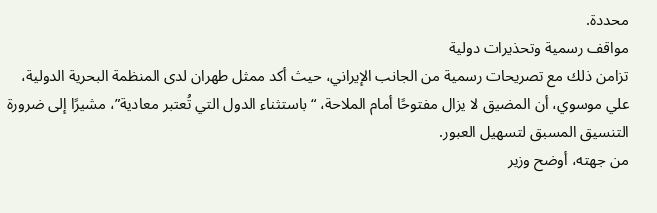محددة.
مواقف رسمية وتحذيرات دولية
تزامن ذلك مع تصريحات رسمية من الجانب الإيراني، حيث أكد ممثل طهران لدى المنظمة البحرية الدولية، علي موسوي، أن المضيق لا يزال مفتوحًا أمام الملاحة، “باستثناء الدول التي تُعتبر معادية”، مشيرًا إلى ضرورة التنسيق المسبق لتسهيل العبور.
من جهته، أوضح وزير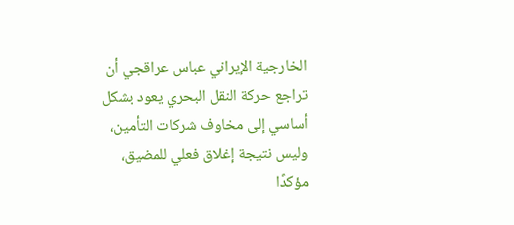الخارجية الإيراني عباس عراقجي أن تراجع حركة النقل البحري يعود بشكل أساسي إلى مخاوف شركات التأمين، وليس نتيجة إغلاق فعلي للمضيق، مؤكدًا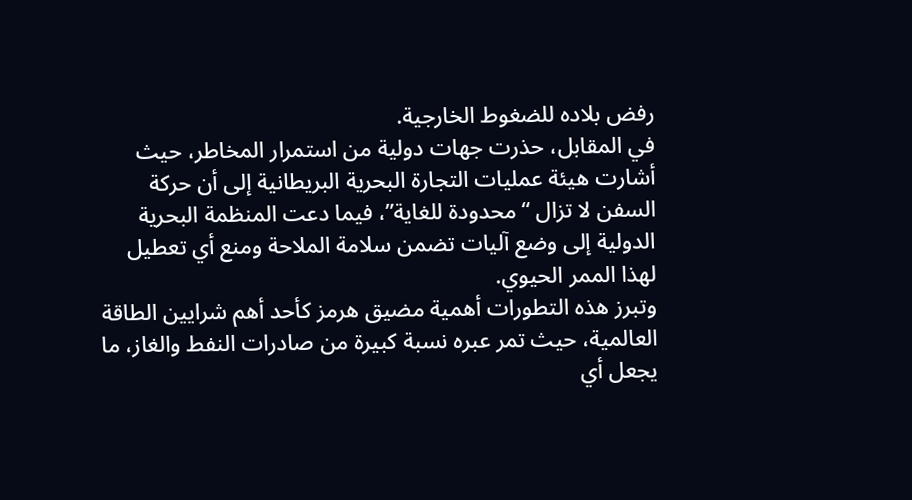رفض بلاده للضغوط الخارجية.
في المقابل، حذرت جهات دولية من استمرار المخاطر، حيث أشارت هيئة عمليات التجارة البحرية البريطانية إلى أن حركة السفن لا تزال “محدودة للغاية”، فيما دعت المنظمة البحرية الدولية إلى وضع آليات تضمن سلامة الملاحة ومنع أي تعطيل لهذا الممر الحيوي.
وتبرز هذه التطورات أهمية مضيق هرمز كأحد أهم شرايين الطاقة العالمية، حيث تمر عبره نسبة كبيرة من صادرات النفط والغاز، ما يجعل أي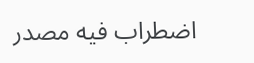اضطراب فيه مصدر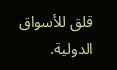قلق للأسواق الدولية.